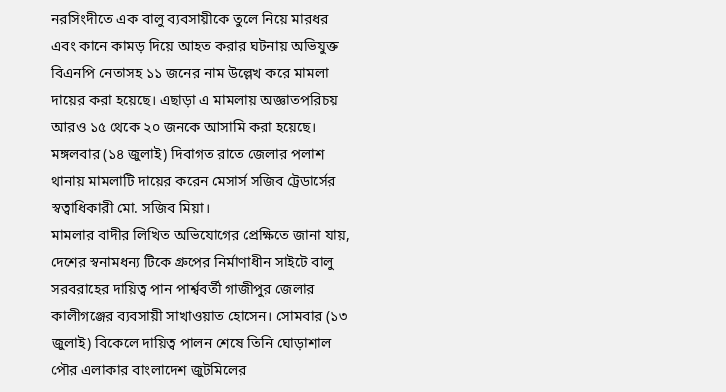নরসিংদীতে এক বালু ব্যবসায়ীকে তুলে নিয়ে মারধর এবং কানে কামড় দিয়ে আহত করার ঘটনায় অভিযুক্ত বিএনপি নেতাসহ ১১ জনের নাম উল্লেখ করে মামলা দায়ের করা হয়েছে। এছাড়া এ মামলায় অজ্ঞাতপরিচয় আরও ১৫ থেকে ২০ জনকে আসামি করা হয়েছে।
মঙ্গলবার (১৪ জুলাই) দিবাগত রাতে জেলার পলাশ থানায় মামলাটি দায়ের করেন মেসার্স সজিব ট্রেডার্সের স্বত্বাধিকারী মো. সজিব মিয়া।
মামলার বাদীর লিখিত অভিযোগের প্রেক্ষিতে জানা যায়, দেশের স্বনামধন্য টিকে গ্রুপের নির্মাণাধীন সাইটে বালু সরবরাহের দায়িত্ব পান পার্শ্ববর্তী গাজীপুর জেলার কালীগঞ্জের ব্যবসায়ী সাখাওয়াত হোসেন। সোমবার (১৩ জুলাই) বিকেলে দায়িত্ব পালন শেষে তিনি ঘোড়াশাল পৌর এলাকার বাংলাদেশ জুটমিলের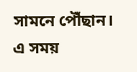সামনে পৌঁছান। এ সময়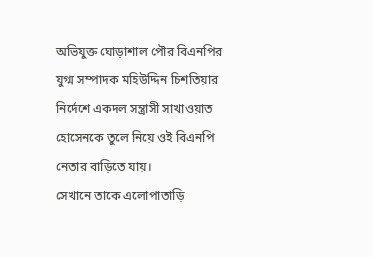অভিযুক্ত ঘোড়াশাল পৌর বিএনপির যুগ্ম সম্পাদক মহিউদ্দিন চিশতিয়ার নির্দেশে একদল সন্ত্রাসী সাখাওয়াত হোসেনকে তুলে নিয়ে ওই বিএনপি নেতার বাড়িতে যায়।
সেখানে তাকে এলোপাতাড়ি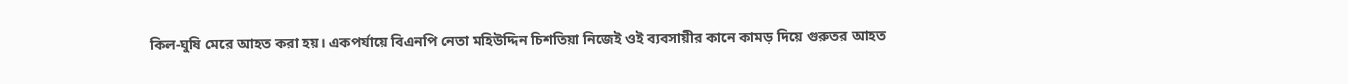কিল-ঘুষি মেরে আহত করা হয়। একপর্যায়ে বিএনপি নেতা মহিউদ্দিন চিশতিয়া নিজেই ওই ব্যবসায়ীর কানে কামড় দিয়ে গুরুতর আহত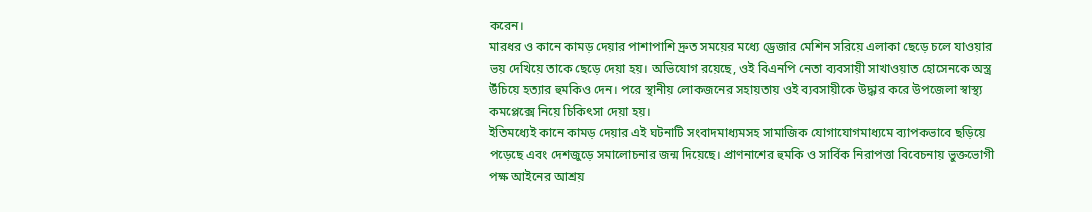করেন।
মারধর ও কানে কামড় দেয়ার পাশাপাশি দ্রুত সময়ের মধ্যে ড্রেজার মেশিন সরিয়ে এলাকা ছেড়ে চলে যাওয়ার ভয় দেখিয়ে তাকে ছেড়ে দেয়া হয়। অভিযোগ রয়েছে, ওই বিএনপি নেতা ব্যবসায়ী সাখাওয়াত হোসেনকে অস্ত্র উঁচিয়ে হত্যার হুমকিও দেন। পরে স্থানীয় লোকজনের সহায়তায় ওই ব্যবসায়ীকে উদ্ধার করে উপজেলা স্বাস্থ্য কমপ্লেক্সে নিয়ে চিকিৎসা দেয়া হয়।
ইতিমধ্যেই কানে কামড় দেয়ার এই ঘটনাটি সংবাদমাধ্যমসহ সামাজিক যোগাযোগমাধ্যমে ব্যাপকভাবে ছড়িয়ে পড়েছে এবং দেশজুড়ে সমালোচনার জন্ম দিয়েছে। প্রাণনাশের হুমকি ও সার্বিক নিরাপত্তা বিবেচনায় ভুক্তভোগী পক্ষ আইনের আশ্রয়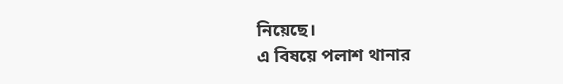নিয়েছে।
এ বিষয়ে পলাশ থানার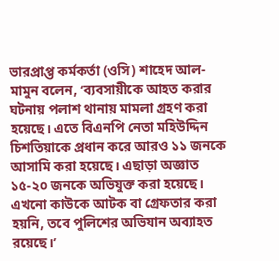ভারপ্রাপ্ত কর্মকর্তা (ওসি) শাহেদ আল-মামুন বলেন, ‘ব্যবসায়ীকে আহত করার ঘটনায় পলাশ থানায় মামলা গ্রহণ করা হয়েছে। এতে বিএনপি নেতা মহিউদ্দিন চিশতিয়াকে প্রধান করে আরও ১১ জনকে আসামি করা হয়েছে। এছাড়া অজ্ঞাত ১৫-২০ জনকে অভিযুক্ত করা হয়েছে। এখনো কাউকে আটক বা গ্রেফতার করা হয়নি, তবে পুলিশের অভিযান অব্যাহত রয়েছে।’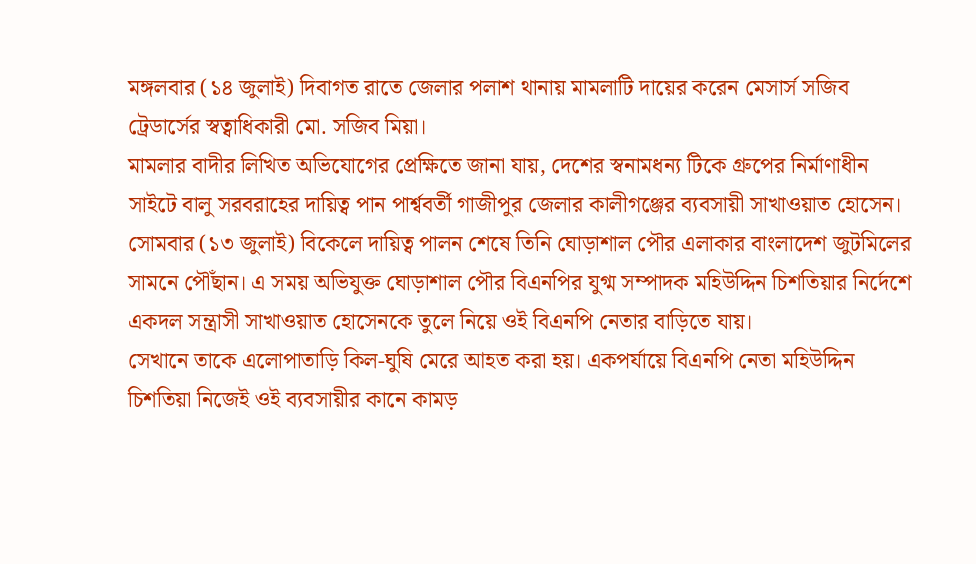মঙ্গলবার (১৪ জুলাই) দিবাগত রাতে জেলার পলাশ থানায় মামলাটি দায়ের করেন মেসার্স সজিব ট্রেডার্সের স্বত্বাধিকারী মো. সজিব মিয়া।
মামলার বাদীর লিখিত অভিযোগের প্রেক্ষিতে জানা যায়, দেশের স্বনামধন্য টিকে গ্রুপের নির্মাণাধীন সাইটে বালু সরবরাহের দায়িত্ব পান পার্শ্ববর্তী গাজীপুর জেলার কালীগঞ্জের ব্যবসায়ী সাখাওয়াত হোসেন। সোমবার (১৩ জুলাই) বিকেলে দায়িত্ব পালন শেষে তিনি ঘোড়াশাল পৌর এলাকার বাংলাদেশ জুটমিলের সামনে পৌঁছান। এ সময় অভিযুক্ত ঘোড়াশাল পৌর বিএনপির যুগ্ম সম্পাদক মহিউদ্দিন চিশতিয়ার নির্দেশে একদল সন্ত্রাসী সাখাওয়াত হোসেনকে তুলে নিয়ে ওই বিএনপি নেতার বাড়িতে যায়।
সেখানে তাকে এলোপাতাড়ি কিল-ঘুষি মেরে আহত করা হয়। একপর্যায়ে বিএনপি নেতা মহিউদ্দিন চিশতিয়া নিজেই ওই ব্যবসায়ীর কানে কামড়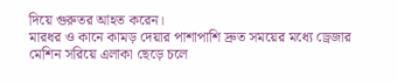দিয়ে গুরুতর আহত করেন।
মারধর ও কানে কামড় দেয়ার পাশাপাশি দ্রুত সময়ের মধ্যে ড্রেজার মেশিন সরিয়ে এলাকা ছেড়ে চলে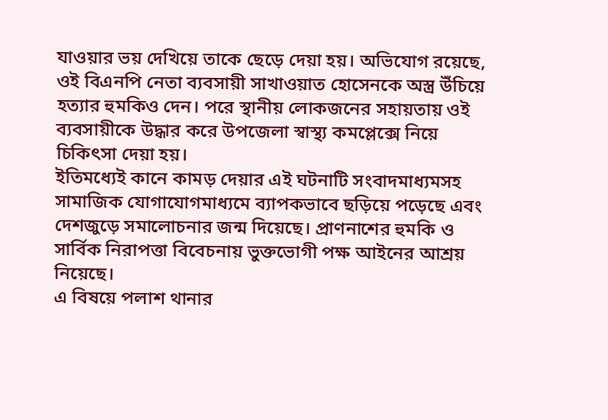যাওয়ার ভয় দেখিয়ে তাকে ছেড়ে দেয়া হয়। অভিযোগ রয়েছে, ওই বিএনপি নেতা ব্যবসায়ী সাখাওয়াত হোসেনকে অস্ত্র উঁচিয়ে হত্যার হুমকিও দেন। পরে স্থানীয় লোকজনের সহায়তায় ওই ব্যবসায়ীকে উদ্ধার করে উপজেলা স্বাস্থ্য কমপ্লেক্সে নিয়ে চিকিৎসা দেয়া হয়।
ইতিমধ্যেই কানে কামড় দেয়ার এই ঘটনাটি সংবাদমাধ্যমসহ সামাজিক যোগাযোগমাধ্যমে ব্যাপকভাবে ছড়িয়ে পড়েছে এবং দেশজুড়ে সমালোচনার জন্ম দিয়েছে। প্রাণনাশের হুমকি ও সার্বিক নিরাপত্তা বিবেচনায় ভুক্তভোগী পক্ষ আইনের আশ্রয় নিয়েছে।
এ বিষয়ে পলাশ থানার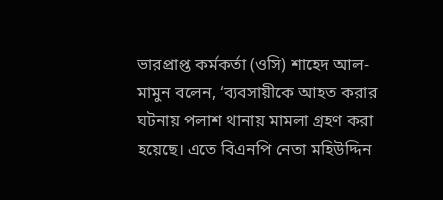ভারপ্রাপ্ত কর্মকর্তা (ওসি) শাহেদ আল-মামুন বলেন, ‘ব্যবসায়ীকে আহত করার ঘটনায় পলাশ থানায় মামলা গ্রহণ করা হয়েছে। এতে বিএনপি নেতা মহিউদ্দিন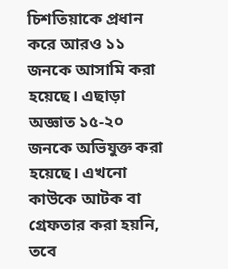চিশতিয়াকে প্রধান করে আরও ১১ জনকে আসামি করা হয়েছে। এছাড়া অজ্ঞাত ১৫-২০ জনকে অভিযুক্ত করা হয়েছে। এখনো কাউকে আটক বা গ্রেফতার করা হয়নি, তবে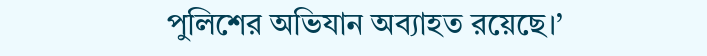পুলিশের অভিযান অব্যাহত রয়েছে।’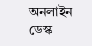অনলাইন ডেস্ক